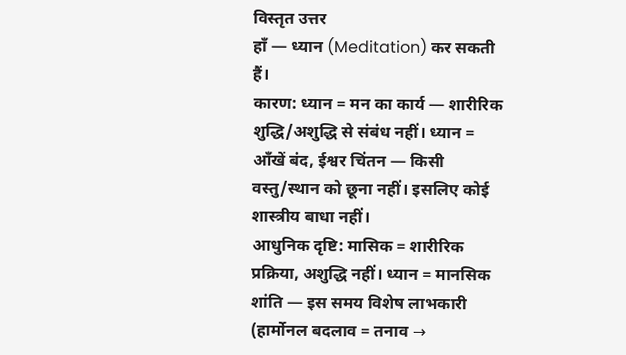विस्तृत उत्तर
हाँ — ध्यान (Meditation) कर सकती हैं।
कारण: ध्यान = मन का कार्य — शारीरिक शुद्धि/अशुद्धि से संबंध नहीं। ध्यान = आँखें बंद, ईश्वर चिंतन — किसी वस्तु/स्थान को छूना नहीं। इसलिए कोई शास्त्रीय बाधा नहीं।
आधुनिक दृष्टि: मासिक = शारीरिक प्रक्रिया, अशुद्धि नहीं। ध्यान = मानसिक शांति — इस समय विशेष लाभकारी (हार्मोनल बदलाव = तनाव →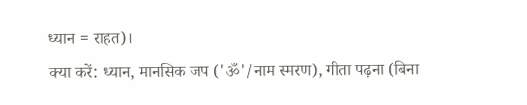ध्यान = राहत)।
क्या करें: ध्यान, मानसिक जप ('ॐ'/नाम स्मरण), गीता पढ़ना (बिना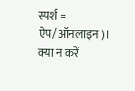स्पर्श = ऐप/ऑनलाइन)।
क्या न करें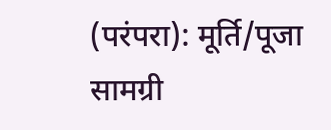(परंपरा): मूर्ति/पूजा सामग्री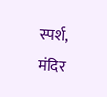स्पर्श, मंदिर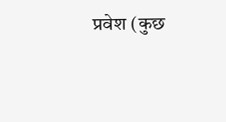प्रवेश (कुछ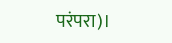परंपरा)।